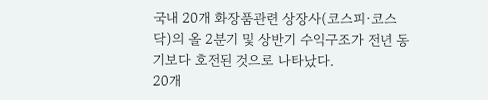국내 20개 화장품관련 상장사(코스피·코스닥)의 올 2분기 및 상반기 수익구조가 전년 동기보다 호전된 것으로 나타났다.
20개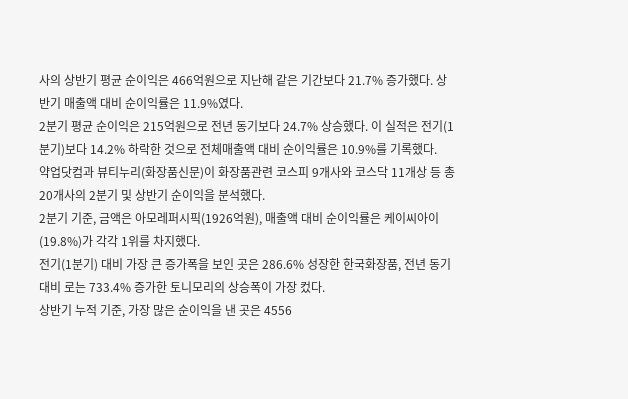사의 상반기 평균 순이익은 466억원으로 지난해 같은 기간보다 21.7% 증가했다. 상반기 매출액 대비 순이익률은 11.9%였다.
2분기 평균 순이익은 215억원으로 전년 동기보다 24.7% 상승했다. 이 실적은 전기(1분기)보다 14.2% 하락한 것으로 전체매출액 대비 순이익률은 10.9%를 기록했다.
약업닷컴과 뷰티누리(화장품신문)이 화장품관련 코스피 9개사와 코스닥 11개상 등 총 20개사의 2분기 및 상반기 순이익을 분석했다.
2분기 기준, 금액은 아모레퍼시픽(1926억원), 매출액 대비 순이익률은 케이씨아이(19.8%)가 각각 1위를 차지했다.
전기(1분기) 대비 가장 큰 증가폭을 보인 곳은 286.6% 성장한 한국화장품, 전년 동기대비 로는 733.4% 증가한 토니모리의 상승폭이 가장 컸다.
상반기 누적 기준, 가장 많은 순이익을 낸 곳은 4556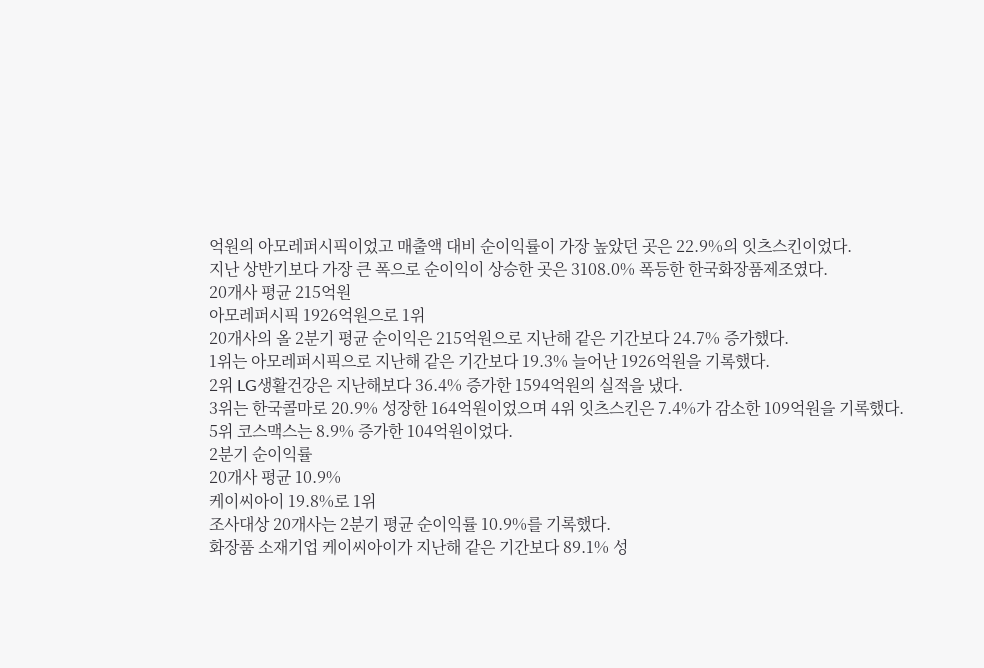억원의 아모레퍼시픽이었고 매출액 대비 순이익률이 가장 높았던 곳은 22.9%의 잇츠스킨이었다.
지난 상반기보다 가장 큰 폭으로 순이익이 상승한 곳은 3108.0% 폭등한 한국화장품제조였다.
20개사 평균 215억원
아모레퍼시픽 1926억원으로 1위
20개사의 올 2분기 평균 순이익은 215억원으로 지난해 같은 기간보다 24.7% 증가했다.
1위는 아모레퍼시픽으로 지난해 같은 기간보다 19.3% 늘어난 1926억원을 기록했다.
2위 LG생활건강은 지난해보다 36.4% 증가한 1594억원의 실적을 냈다.
3위는 한국콜마로 20.9% 성장한 164억원이었으며 4위 잇츠스킨은 7.4%가 감소한 109억원을 기록했다.
5위 코스맥스는 8.9% 증가한 104억원이었다.
2분기 순이익률
20개사 평균 10.9%
케이씨아이 19.8%로 1위
조사대상 20개사는 2분기 평균 순이익률 10.9%를 기록했다.
화장품 소재기업 케이씨아이가 지난해 같은 기간보다 89.1% 성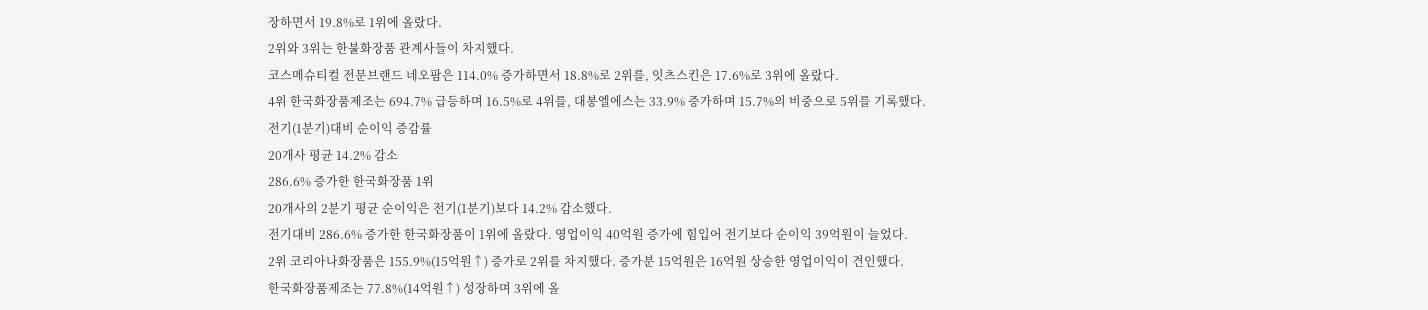장하면서 19.8%로 1위에 올랐다.
2위와 3위는 한불화장품 관계사들이 차지했다.
코스메슈티컬 전문브랜드 네오팜은 114.0% 증가하면서 18.8%로 2위를, 잇츠스킨은 17.6%로 3위에 올랐다.
4위 한국화장품제조는 694.7% 급등하며 16.5%로 4위를, 대봉엘에스는 33.9% 증가하며 15.7%의 비중으로 5위를 기록했다.
전기(1분기)대비 순이익 증감률
20개사 평균 14.2% 감소
286.6% 증가한 한국화장품 1위
20개사의 2분기 평균 순이익은 전기(1분기)보다 14.2% 감소했다.
전기대비 286.6% 증가한 한국화장품이 1위에 올랐다. 영업이익 40억원 증가에 힘입어 전기보다 순이익 39억원이 늘었다.
2위 코리아나화장품은 155.9%(15억원↑) 증가로 2위를 차지했다. 증가분 15억원은 16억원 상승한 영업이익이 견인했다.
한국화장품제조는 77.8%(14억원↑) 성장하며 3위에 올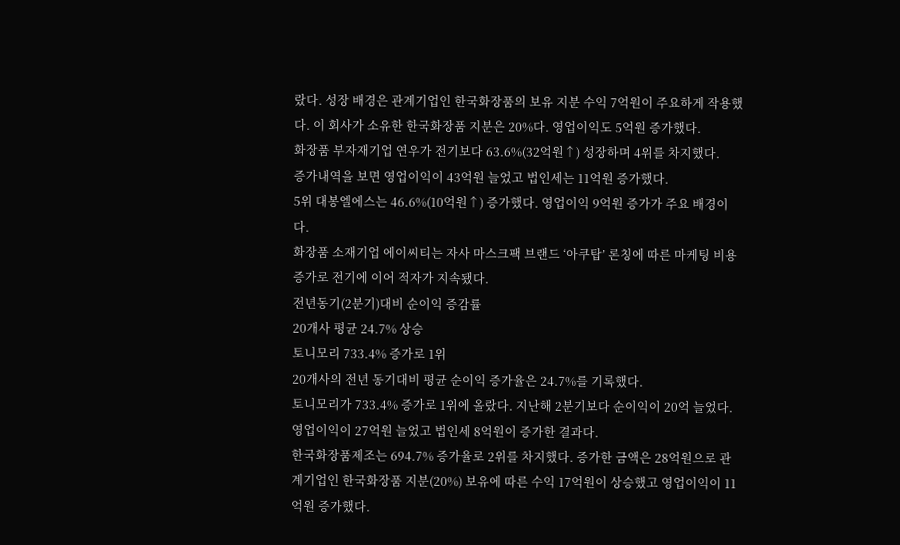랐다. 성장 배경은 관계기업인 한국화장품의 보유 지분 수익 7억원이 주요하게 작용했다. 이 회사가 소유한 한국화장품 지분은 20%다. 영업이익도 5억원 증가했다.
화장품 부자재기업 연우가 전기보다 63.6%(32억원↑) 성장하며 4위를 차지했다.
증가내역을 보면 영업이익이 43억원 늘었고 법인세는 11억원 증가했다.
5위 대봉엘에스는 46.6%(10억원↑) 증가했다. 영업이익 9억원 증가가 주요 배경이다.
화장품 소재기업 에이씨티는 자사 마스크팩 브랜드 ‘아쿠탑’ 론칭에 따른 마케팅 비용증가로 전기에 이어 적자가 지속됐다.
전년동기(2분기)대비 순이익 증감률
20개사 평균 24.7% 상승
토니모리 733.4% 증가로 1위
20개사의 전년 동기대비 평균 순이익 증가율은 24.7%를 기록했다.
토니모리가 733.4% 증가로 1위에 올랐다. 지난해 2분기보다 순이익이 20억 늘었다.
영업이익이 27억원 늘었고 법인세 8억원이 증가한 결과다.
한국화장품제조는 694.7% 증가율로 2위를 차지했다. 증가한 금액은 28억원으로 관계기업인 한국화장품 지분(20%) 보유에 따른 수익 17억원이 상승했고 영업이익이 11억원 증가했다.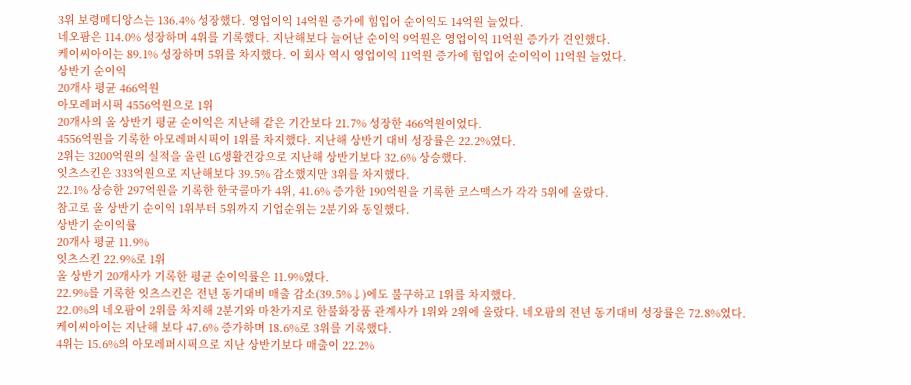3위 보령메디앙스는 136.4% 성장했다. 영업이익 14억원 증가에 힘입어 순이익도 14억원 늘었다.
네오팜은 114.0% 성장하며 4위를 기록했다. 지난해보다 늘어난 순이익 9억원은 영업이익 11억원 증가가 견인했다.
케이씨아이는 89.1% 성장하며 5위를 차지했다. 이 회사 역시 영업이익 11억원 증가에 힘입어 순이익이 11억원 늘었다.
상반기 순이익
20개사 평균 466억원
아모레퍼시픽 4556억원으로 1위
20개사의 올 상반기 평균 순이익은 지난해 같은 기간보다 21.7% 성장한 466억원이었다.
4556억원을 기록한 아모레퍼시픽이 1위를 차지했다. 지난해 상반기 대비 성장률은 22.2%였다.
2위는 3200억원의 실적을 올린 LG생활건강으로 지난해 상반기보다 32.6% 상승했다.
잇츠스킨은 333억원으로 지난해보다 39.5% 감소했지만 3위를 차지했다.
22.1% 상승한 297억원을 기록한 한국콜마가 4위, 41.6% 증가한 190억원을 기록한 코스맥스가 각각 5위에 올랐다.
참고로 올 상반기 순이익 1위부터 5위까지 기업순위는 2분기와 동일했다.
상반기 순이익률
20개사 평균 11.9%
잇츠스킨 22.9%로 1위
올 상반기 20개사가 기록한 평균 순이익률은 11.9%였다.
22.9%를 기록한 잇츠스킨은 전년 동기대비 매출 감소(39.5%↓)에도 불구하고 1위를 차지했다.
22.0%의 네오팜이 2위를 차지해 2분기와 마찬가지로 한불화장품 관계사가 1위와 2위에 올랐다. 네오팜의 전년 동기대비 성장률은 72.8%였다.
케이씨아이는 지난해 보다 47.6% 증가하며 18.6%로 3위를 기록했다.
4위는 15.6%의 아모레퍼시픽으로 지난 상반기보다 매출이 22.2%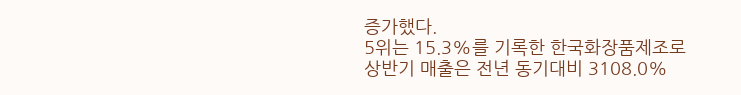증가했다.
5위는 15.3%를 기록한 한국화장품제조로 상반기 매출은 전년 동기대비 3108.0%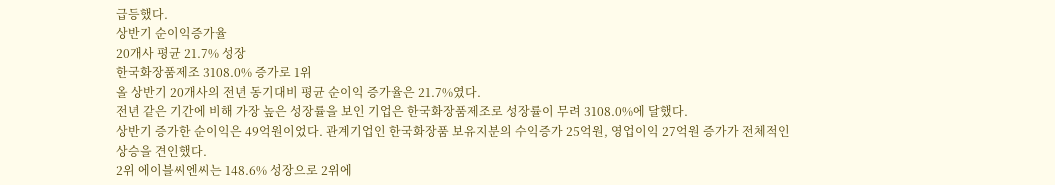급등했다.
상반기 순이익증가율
20개사 평균 21.7% 성장
한국화장품제조 3108.0% 증가로 1위
올 상반기 20개사의 전년 동기대비 평균 순이익 증가율은 21.7%였다.
전년 같은 기간에 비해 가장 높은 성장률을 보인 기업은 한국화장품제조로 성장률이 무려 3108.0%에 달했다.
상반기 증가한 순이익은 49억원이었다. 관계기업인 한국화장품 보유지분의 수익증가 25억원, 영업이익 27억원 증가가 전체적인 상승을 견인했다.
2위 에이블씨엔씨는 148.6% 성장으로 2위에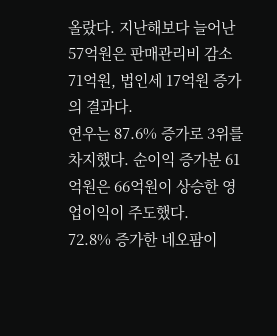올랐다. 지난해보다 늘어난 57억원은 판매관리비 감소 71억원, 법인세 17억원 증가의 결과다.
연우는 87.6% 증가로 3위를 차지했다. 순이익 증가분 61억원은 66억원이 상승한 영업이익이 주도했다.
72.8% 증가한 네오팜이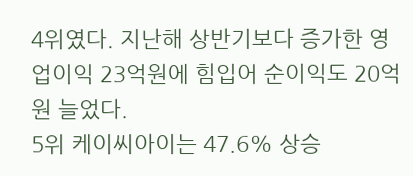4위였다. 지난해 상반기보다 증가한 영업이익 23억원에 힘입어 순이익도 20억원 늘었다.
5위 케이씨아이는 47.6% 상승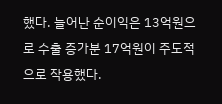했다. 늘어난 순이익은 13억원으로 수출 증가분 17억원이 주도적으로 작용했다.